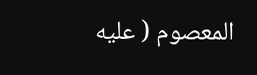المعصوم ( عليه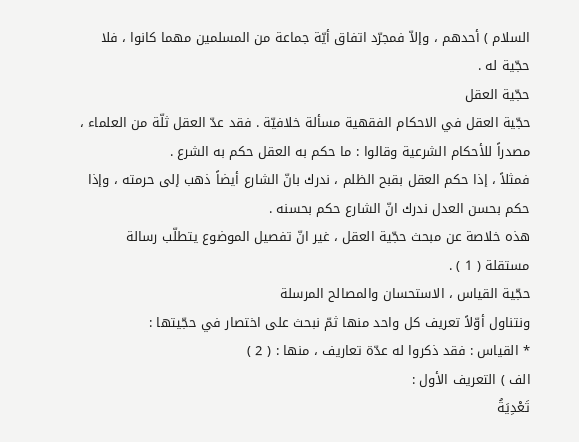السلام ) أحدهم ، وإلاّ فمجرّد اتفاق أيّة جماعة من المسلمين مهما كانوا ، فلا
حجّية له .
حجّية العقل
حجّية العقل في الاحكام الفقهية مسألة خلافيّة . فقد عدّ العقل ثلّة من العلماء ،
مصدراً للأحكام الشرعية وقالوا : ما حكم به العقل حكم به الشرع .
فمثلاً ، إذا حكم العقل بقبح الظلم ، ندرك بانّ الشارع أيضاً ذهب إلى حرمته ، وإذا
حكم بحسن العدل ندرك انّ الشارع حكم بحسنه .
هذه خلاصة عن مبحث حجّية العقل ، غير انّ تفصيل الموضوع يتطلّب رسالة
مستقلة ( 1 ) .
حجّية القياس ، الاستحسان والمصالح المرسلة
ونتناول أوّلاً تعريف كل واحد منها ثمّ نبحث على اختصار في حجّيتها :
* القياس : فقد ذكروا له عدّة تعاريف ، منها : ( 2 )
الف ) التعريف الأول :
تَعْدِيَةُ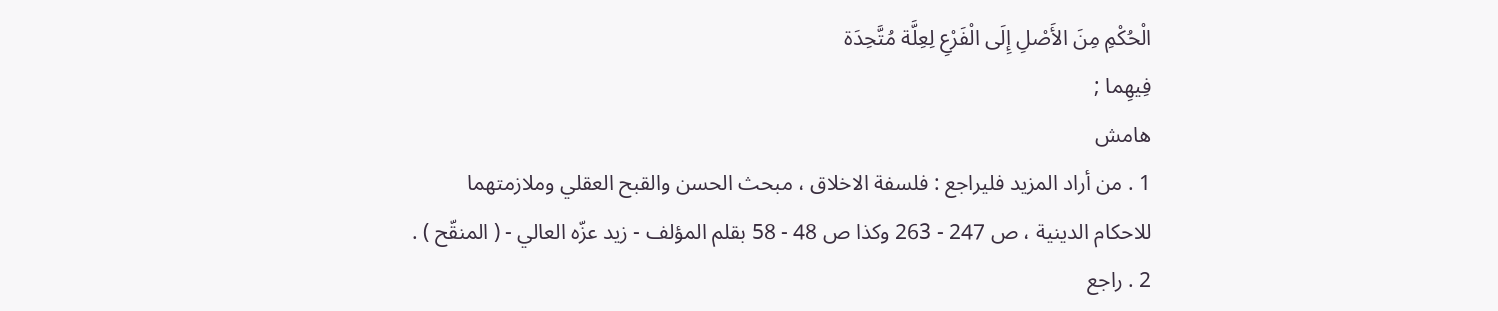الْحُكْمِ مِنَ الأَصْلِ إِلَى الْفَرْعِ لِعِلَّة مُتَّحِدَة
فِيهِما ;
هامش
1 . من أراد المزيد فليراجع : فلسفة الاخلاق ، مبحث الحسن والقبح العقلي وملازمتهما
للاحكام الدينية ، ص 247 - 263 وكذا ص 48 - 58 بقلم المؤلف - زيد عزّه العالي - ( المنقّح ) .
2 . راجع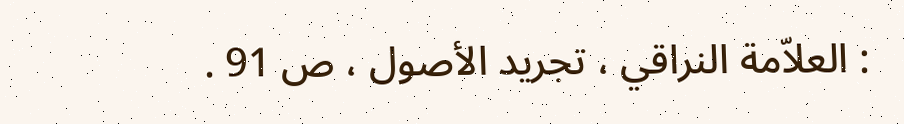: العلاّمة النراقي ، تجريد الأصول ، ص 91 .